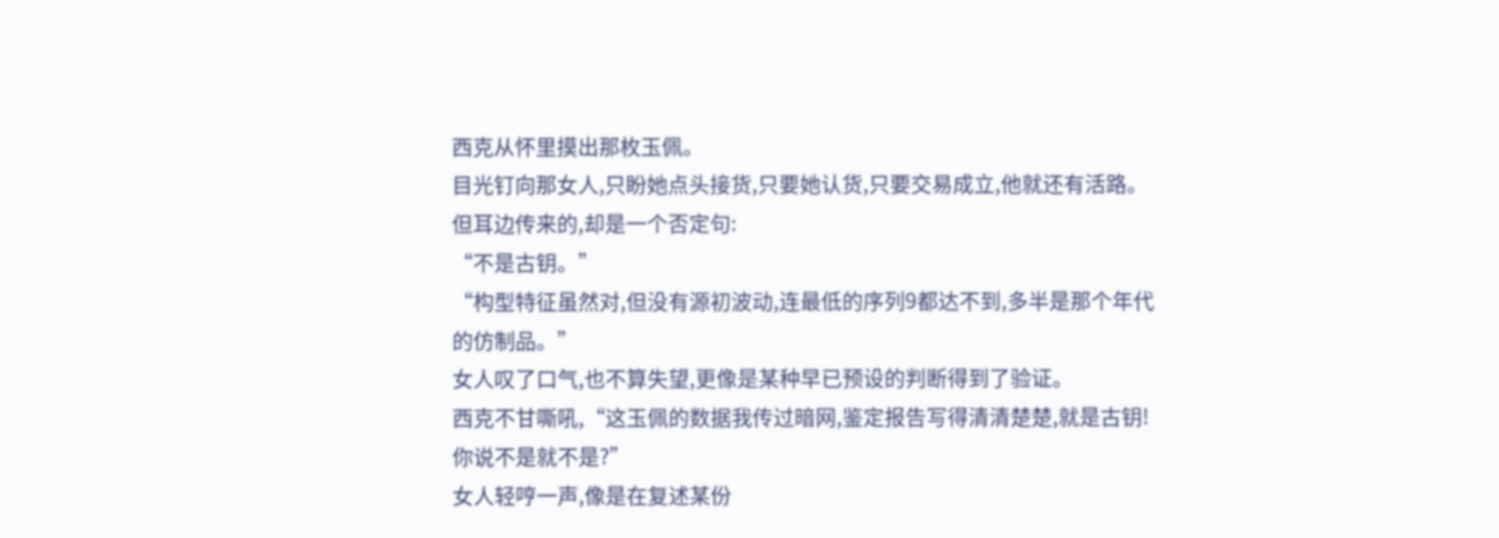西克从怀里摸出那枚玉佩。
目光钉向那女人,只盼她点头接货,只要她认货,只要交易成立,他就还有活路。
但耳边传来的,却是一个否定句:
“不是古钥。”
“构型特征虽然对,但没有源初波动,连最低的序列9都达不到,多半是那个年代的仿制品。”
女人叹了口气,也不算失望,更像是某种早已预设的判断得到了验证。
西克不甘嘶吼,“这玉佩的数据我传过暗网,鉴定报告写得清清楚楚,就是古钥!你说不是就不是?”
女人轻哼一声,像是在复述某份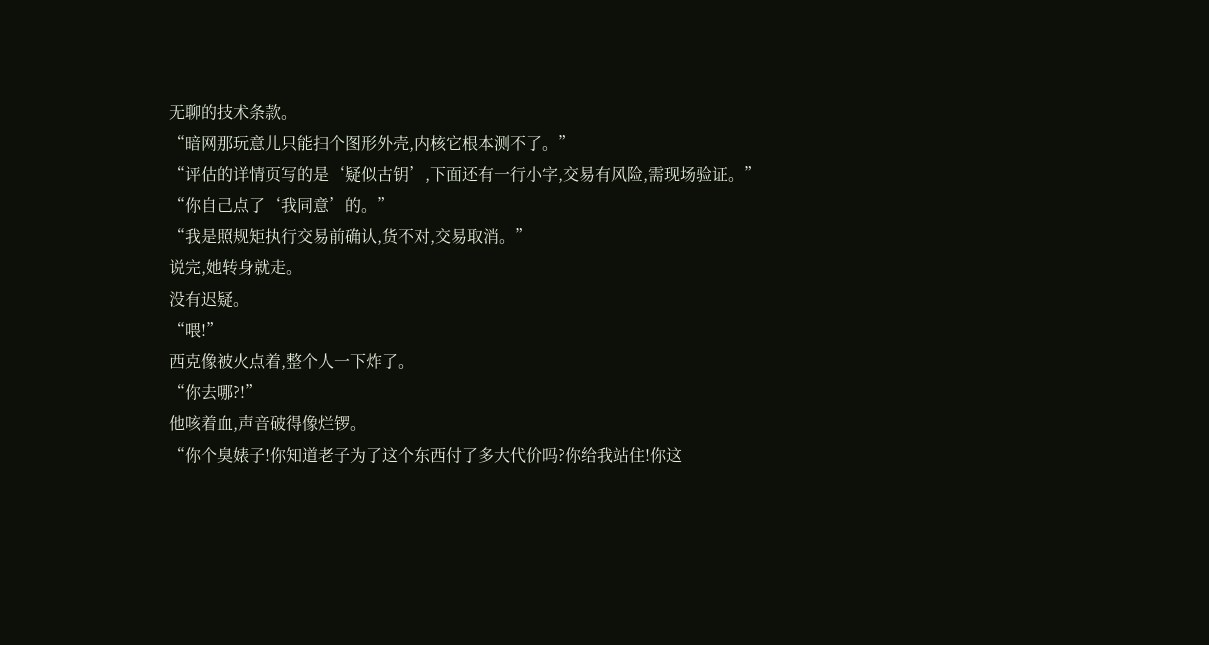无聊的技术条款。
“暗网那玩意儿只能扫个图形外壳,内核它根本测不了。”
“评估的详情页写的是‘疑似古钥’,下面还有一行小字,交易有风险,需现场验证。”
“你自己点了‘我同意’的。”
“我是照规矩执行交易前确认,货不对,交易取消。”
说完,她转身就走。
没有迟疑。
“喂!”
西克像被火点着,整个人一下炸了。
“你去哪?!”
他咳着血,声音破得像烂锣。
“你个臭婊子!你知道老子为了这个东西付了多大代价吗?你给我站住!你这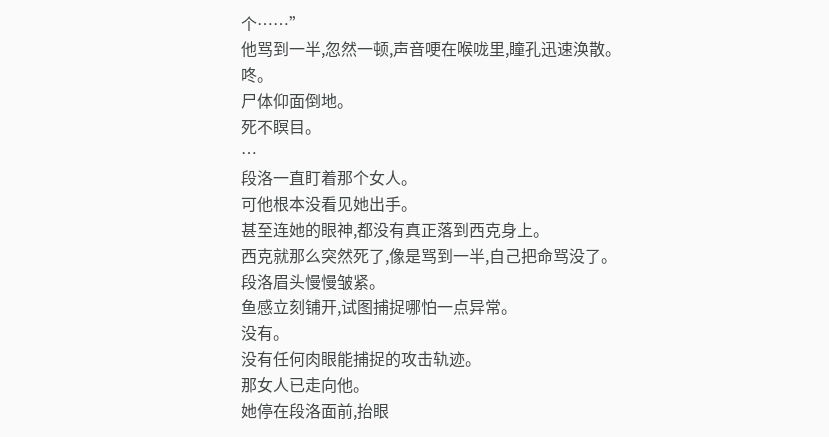个……”
他骂到一半,忽然一顿,声音哽在喉咙里,瞳孔迅速涣散。
咚。
尸体仰面倒地。
死不瞑目。
…
段洛一直盯着那个女人。
可他根本没看见她出手。
甚至连她的眼神,都没有真正落到西克身上。
西克就那么突然死了,像是骂到一半,自己把命骂没了。
段洛眉头慢慢皱紧。
鱼感立刻铺开,试图捕捉哪怕一点异常。
没有。
没有任何肉眼能捕捉的攻击轨迹。
那女人已走向他。
她停在段洛面前,抬眼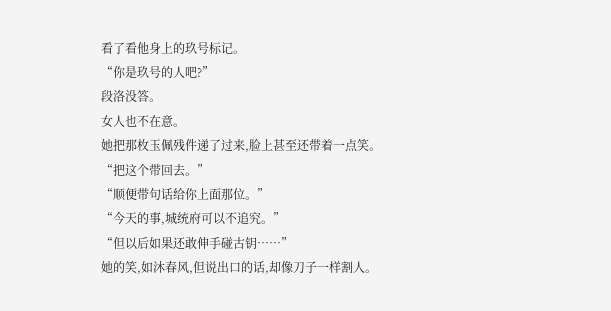看了看他身上的玖号标记。
“你是玖号的人吧?”
段洛没答。
女人也不在意。
她把那枚玉佩残件递了过来,脸上甚至还带着一点笑。
“把这个带回去。”
“顺便带句话给你上面那位。”
“今天的事,城统府可以不追究。”
“但以后如果还敢伸手碰古钥……”
她的笑,如沐春风,但说出口的话,却像刀子一样割人。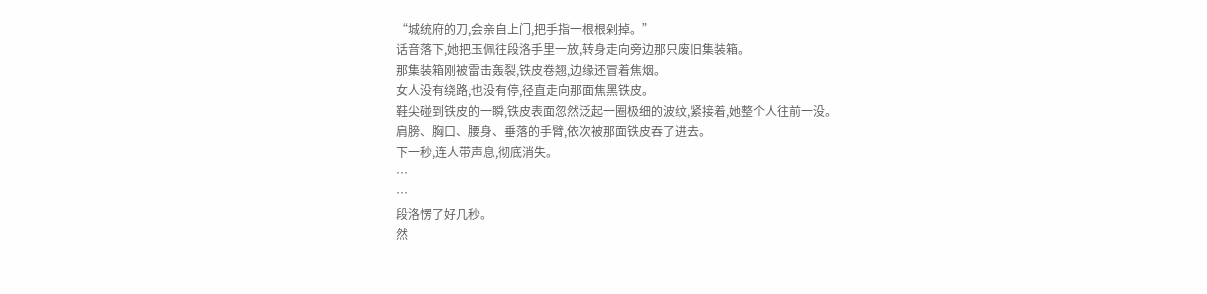“城统府的刀,会亲自上门,把手指一根根剁掉。”
话音落下,她把玉佩往段洛手里一放,转身走向旁边那只废旧集装箱。
那集装箱刚被雷击轰裂,铁皮卷翘,边缘还冒着焦烟。
女人没有绕路,也没有停,径直走向那面焦黑铁皮。
鞋尖碰到铁皮的一瞬,铁皮表面忽然泛起一圈极细的波纹,紧接着,她整个人往前一没。
肩膀、胸口、腰身、垂落的手臂,依次被那面铁皮吞了进去。
下一秒,连人带声息,彻底消失。
…
…
段洛愣了好几秒。
然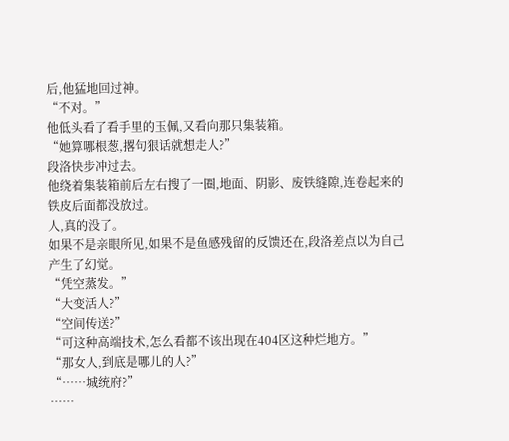后,他猛地回过神。
“不对。”
他低头看了看手里的玉佩,又看向那只集装箱。
“她算哪根葱,撂句狠话就想走人?”
段洛快步冲过去。
他绕着集装箱前后左右搜了一圈,地面、阴影、废铁缝隙,连卷起来的铁皮后面都没放过。
人,真的没了。
如果不是亲眼所见,如果不是鱼感残留的反馈还在,段洛差点以为自己产生了幻觉。
“凭空蒸发。”
“大变活人?”
“空间传送?”
“可这种高端技术,怎么看都不该出现在404区这种烂地方。”
“那女人,到底是哪儿的人?”
“……城统府?”
……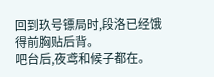回到玖号镖局时,段洛已经饿得前胸贴后背。
吧台后,夜鸢和候子都在。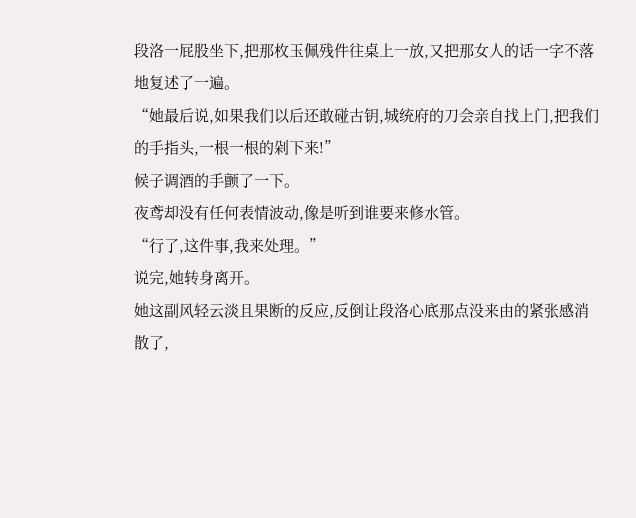段洛一屁股坐下,把那枚玉佩残件往桌上一放,又把那女人的话一字不落地复述了一遍。
“她最后说,如果我们以后还敢碰古钥,城统府的刀会亲自找上门,把我们的手指头,一根一根的剁下来!”
候子调酒的手颤了一下。
夜鸢却没有任何表情波动,像是听到谁要来修水管。
“行了,这件事,我来处理。”
说完,她转身离开。
她这副风轻云淡且果断的反应,反倒让段洛心底那点没来由的紧张感消散了,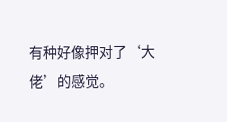有种好像押对了‘大佬’的感觉。